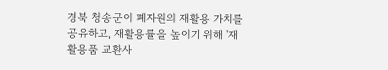경북 청송군이 폐자원의 재활용 가치를 공유하고, 재활용률을 높이기 위해 '재활용품 교환사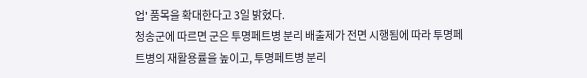업' 품목을 확대한다고 3일 밝혔다.
청송군에 따르면 군은 투명페트병 분리 배출제가 전면 시행됨에 따라 투명페트병의 재활용률을 높이고, 투명페트병 분리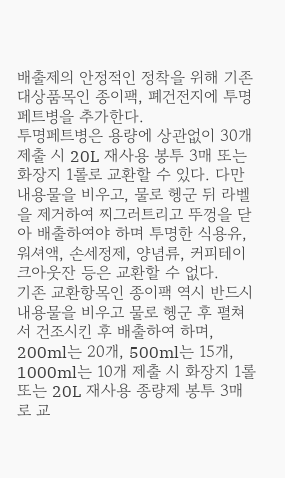배출제의 안정적인 정착을 위해 기존 대상품목인 종이팩, 폐건전지에 투명페트병을 추가한다.
투명페트병은 용량에 상관없이 30개 제출 시 20L 재사용 봉투 3매 또는 화장지 1롤로 교환할 수 있다. 다만 내용물을 비우고, 물로 헹군 뒤 라벨을 제거하여 찌그러트리고 뚜껑을 닫아 배출하여야 하며 투명한 식용유, 워셔액, 손세정제, 양념류, 커피테이크아웃잔 등은 교환할 수 없다.
기존 교환항목인 종이팩 역시 반드시 내용물을 비우고 물로 헹군 후 펼쳐서 건조시킨 후 배출하여 하며, 200ml는 20개, 500ml는 15개, 1000ml는 10개 제출 시 화장지 1롤 또는 20L 재사용 종량제 봉투 3매로 교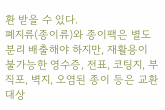환 받을 수 있다.
폐지류(종이류)와 종이팩은 별도 분리 배출해야 하지만, 재활용이 불가능한 영수증, 전표, 코팅지, 부직포, 벽지, 오염된 종이 등은 교환 대상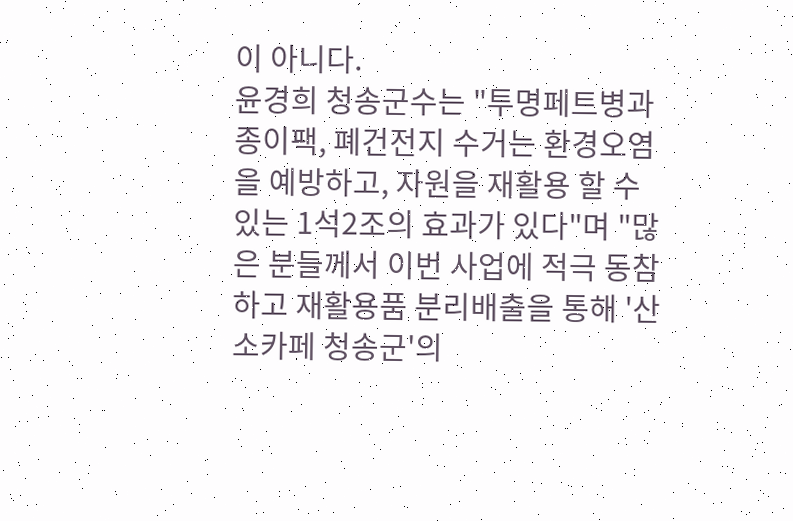이 아니다.
윤경희 청송군수는 "투명페트병과 종이팩, 폐건전지 수거는 환경오염을 예방하고, 자원을 재활용 할 수 있는 1석2조의 효과가 있다"며 "많은 분들께서 이번 사업에 적극 동참하고 재활용품 분리배출을 통해 '산소카페 청송군'의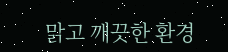맑고 깨끗한 환경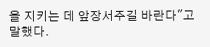을 지키는 데 앞장서주길 바란다"고 말했다.